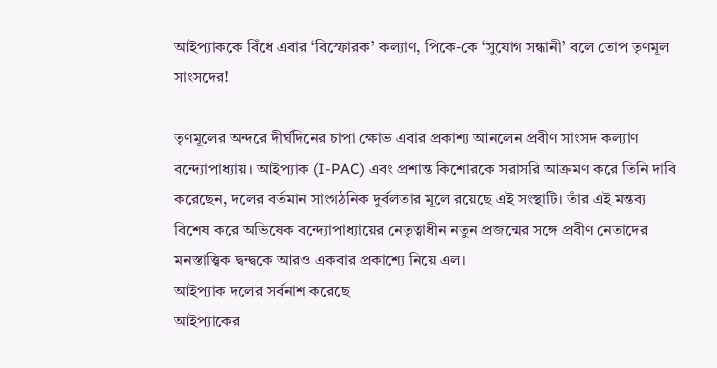আইপ্যাককে বিঁধে এবার ‘বিস্ফোরক’ কল্যাণ, পিকে-কে ‘সুযোগ সন্ধানী’ বলে তোপ তৃণমূল সাংসদের!

তৃণমূলের অন্দরে দীর্ঘদিনের চাপা ক্ষোভ এবার প্রকাশ্য আনলেন প্রবীণ সাংসদ কল্যাণ বন্দ্যোপাধ্যায়। আইপ্যাক (I-PAC) এবং প্রশান্ত কিশোরকে সরাসরি আক্রমণ করে তিনি দাবি করেছেন, দলের বর্তমান সাংগঠনিক দুর্বলতার মূলে রয়েছে এই সংস্থাটি। তাঁর এই মন্তব্য বিশেষ করে অভিষেক বন্দ্যোপাধ্যায়ের নেতৃত্বাধীন নতুন প্রজন্মের সঙ্গে প্রবীণ নেতাদের মনস্তাত্ত্বিক দ্বন্দ্বকে আরও একবার প্রকাশ্যে নিয়ে এল।
আইপ্যাক দলের সর্বনাশ করেছে
আইপ্যাকের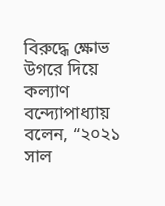বিরুদ্ধে ক্ষোভ উগরে দিয়ে কল্যাণ বন্দ্যোপাধ্যায় বলেন, “২০২১ সাল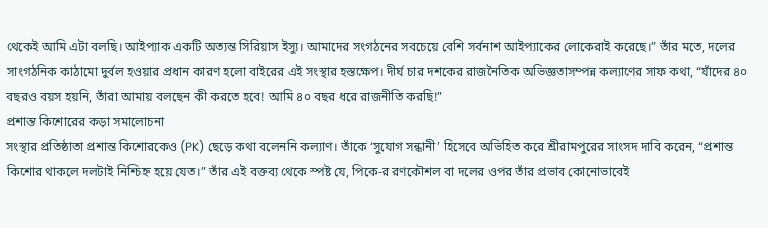থেকেই আমি এটা বলছি। আইপ্যাক একটি অত্যন্ত সিরিয়াস ইস্যু। আমাদের সংগঠনের সবচেয়ে বেশি সর্বনাশ আইপ্যাকের লোকেরাই করেছে।” তাঁর মতে, দলের সাংগঠনিক কাঠামো দুর্বল হওয়ার প্রধান কারণ হলো বাইরের এই সংস্থার হস্তক্ষেপ। দীর্ঘ চার দশকের রাজনৈতিক অভিজ্ঞতাসম্পন্ন কল্যাণের সাফ কথা, “যাঁদের ৪০ বছরও বয়স হয়নি, তাঁরা আমায় বলছেন কী করতে হবে! আমি ৪০ বছর ধরে রাজনীতি করছি!”
প্রশান্ত কিশোরের কড়া সমালোচনা
সংস্থার প্রতিষ্ঠাতা প্রশান্ত কিশোরকেও (PK) ছেড়ে কথা বলেননি কল্যাণ। তাঁকে ‘সুযোগ সন্ধানী’ হিসেবে অভিহিত করে শ্রীরামপুরের সাংসদ দাবি করেন, “প্রশান্ত কিশোর থাকলে দলটাই নিশ্চিহ্ন হয়ে যেত।” তাঁর এই বক্তব্য থেকে স্পষ্ট যে, পিকে-র রণকৌশল বা দলের ওপর তাঁর প্রভাব কোনোভাবেই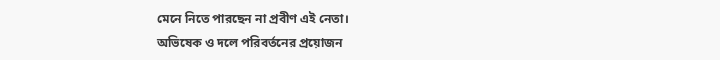মেনে নিতে পারছেন না প্রবীণ এই নেতা।
অভিষেক ও দলে পরিবর্তনের প্রয়োজন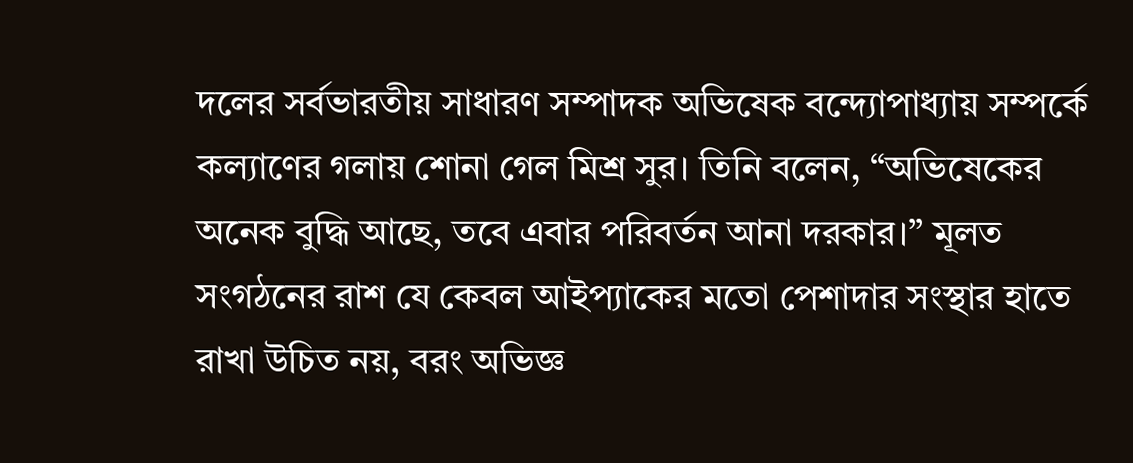দলের সর্বভারতীয় সাধারণ সম্পাদক অভিষেক বন্দ্যোপাধ্যায় সম্পর্কে কল্যাণের গলায় শোনা গেল মিশ্র সুর। তিনি বলেন, “অভিষেকের অনেক বুদ্ধি আছে, তবে এবার পরিবর্তন আনা দরকার।” মূলত সংগঠনের রাশ যে কেবল আইপ্যাকের মতো পেশাদার সংস্থার হাতে রাখা উচিত নয়, বরং অভিজ্ঞ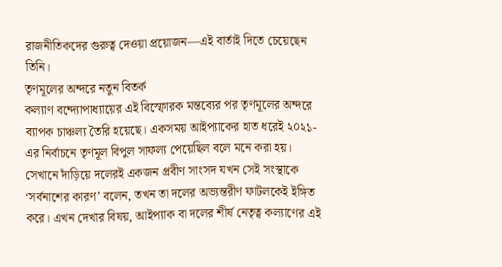রাজনীতিকদের গুরুত্ব দেওয়া প্রয়োজন—এই বার্তাই দিতে চেয়েছেন তিনি।
তৃণমূলের অন্দরে নতুন বিতর্ক
কল্যাণ বন্দ্যোপাধ্যায়ের এই বিস্ফোরক মন্তব্যের পর তৃণমূলের অন্দরে ব্যাপক চাঞ্চল্য তৈরি হয়েছে। একসময় আইপ্যাকের হাত ধরেই ২০২১-এর নির্বাচনে তৃণমূল বিপুল সাফল্য পেয়েছিল বলে মনে করা হয়। সেখানে দাঁড়িয়ে দলেরই একজন প্রবীণ সাংসদ যখন সেই সংস্থাকে ‘সর্বনাশের কারণ’ বলেন, তখন তা দলের অভ্যন্তরীণ ফাটলকেই ইঙ্গিত করে। এখন দেখার বিষয়, আইপ্যাক বা দলের শীর্ষ নেতৃত্ব কল্যাণের এই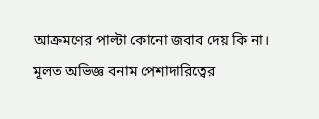আক্রমণের পাল্টা কোনো জবাব দেয় কি না। মূলত অভিজ্ঞ বনাম পেশাদারিত্বের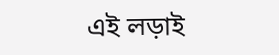এই লড়াই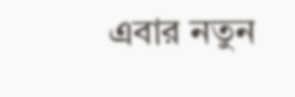এবার নতুন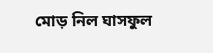মোড় নিল ঘাসফুল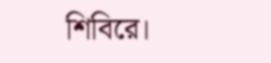শিবিরে।